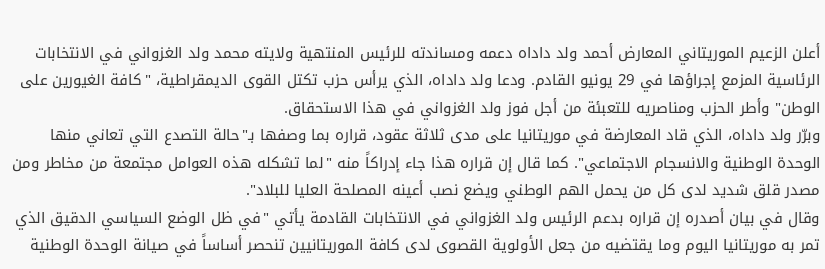أعلن الزعيم الموريتاني المعارض أحمد ولد داداه دعمه ومساندته للرئيس المنتهية ولايته محمد ولد الغزواني في الانتخابات الرئاسية المزمع إجراؤها في 29 يونيو القادم. ودعا ولد داداه، الذي يرأس حزب تكتل القوى الديمقراطية، "كافة الغيورين على الوطن" وأطر الحزب ومناصريه للتعبئة من أجل فوز ولد الغزواني في هذا الاستحقاق.
وبرّر ولد داداه، الذي قاد المعارضة في موريتانيا على مدى ثلاثة عقود، قراره بما وصفها بـ"حالة التصدع التي تعاني منها الوحدة الوطنية والانسجام الاجتماعي". كما قال إن قراره هذا جاء إدراكاً منه "لما تشكله هذه العوامل مجتمعة من مخاطر ومن مصدر قلق شديد لدى كل من يحمل الهم الوطني ويضع نصب أعينه المصلحة العليا للبلاد".
وقال في بيان أصدره إن قراره بدعم الرئيس ولد الغزواني في الانتخابات القادمة يأتي "في ظل الوضع السياسي الدقيق الذي تمر به موريتانيا اليوم وما يقتضيه من جعل الأولوية القصوى لدى كافة الموريتانيين تنحصر أساساً في صيانة الوحدة الوطنية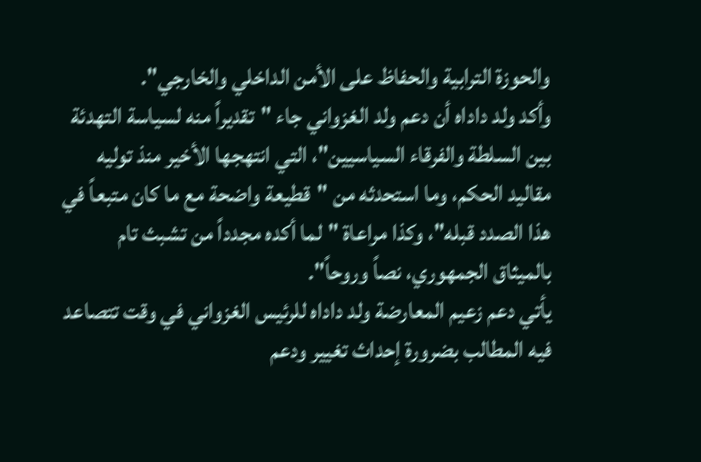والحوزة الترابية والحفاظ على الأمن الداخلي والخارجي".
وأكد ولد داداه أن دعم ولد الغزواني جاء "تقديراً منه لسياسة التهدئة بين السلطة والفرقاء السياسيين"، التي انتهجها الأخير منذ توليه مقاليد الحكم، وما استحدثه من "قطيعة واضحة مع ما كان متبعاً في هذا الصدد قبله"، وكذا مراعاة "لما أكده مجدداً من تشبث تام بالميثاق الجمهوري، نصاً وروحاً".
يأتي دعم زعيم المعارضة ولد داداه للرئيس الغزواني في وقت تتصاعد فيه المطالب بضرورة إحداث تغيير ودعم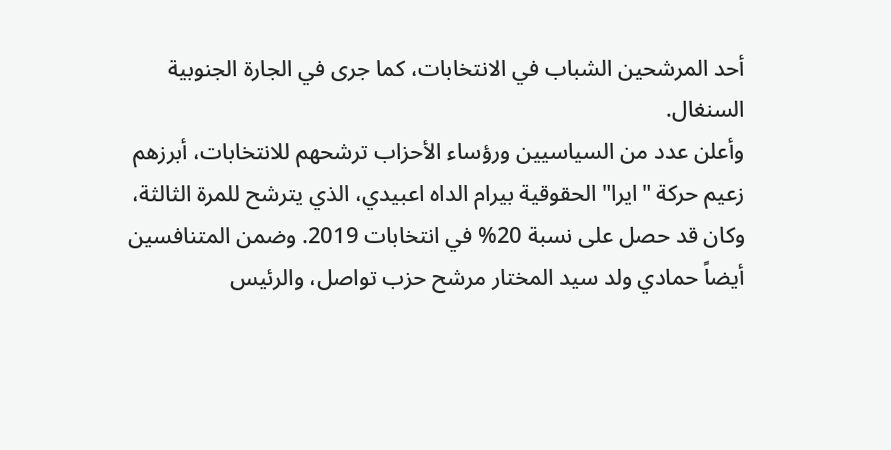أحد المرشحين الشباب في الانتخابات، كما جرى في الجارة الجنوبية السنغال.
وأعلن عدد من السياسيين ورؤساء الأحزاب ترشحهم للانتخابات، أبرزهم زعيم حركة "ايرا" الحقوقية بيرام الداه اعبيدي، الذي يترشح للمرة الثالثة، وكان قد حصل على نسبة 20% في انتخابات 2019. وضمن المتنافسين أيضاً حمادي ولد سيد المختار مرشح حزب تواصل، والرئيس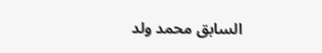السابق محمد ولد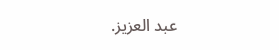عبد العزيز.